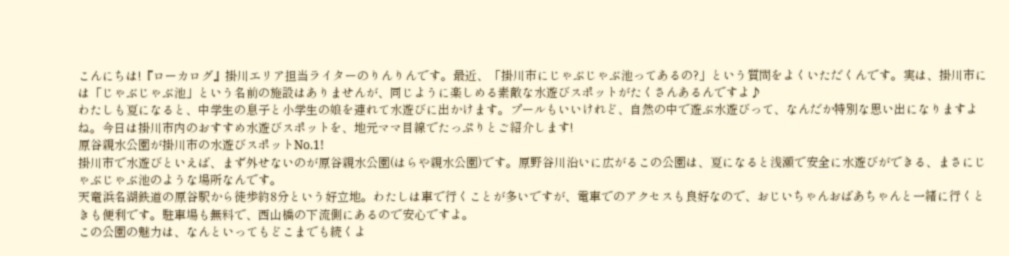こんにちは!『ローカログ』掛川エリア担当ライターのりんりんです。最近、「掛川市にじゃぶじゃぶ池ってあるの?」という質問をよくいただくんです。実は、掛川市には「じゃぶじゃぶ池」という名前の施設はありませんが、同じように楽しめる素敵な水遊びスポットがたくさんあるんですよ♪
わたしも夏になると、中学生の息子と小学生の娘を連れて水遊びに出かけます。プールもいいけれど、自然の中で遊ぶ水遊びって、なんだか特別な思い出になりますよね。今日は掛川市内のおすすめ水遊びスポットを、地元ママ目線でたっぷりとご紹介します!
原谷親水公園が掛川市の水遊びスポットNo.1!
掛川市で水遊びといえば、まず外せないのが原谷親水公園(はらや親水公園)です。原野谷川沿いに広がるこの公園は、夏になると浅瀬で安全に水遊びができる、まさにじゃぶじゃぶ池のような場所なんです。
天竜浜名湖鉄道の原谷駅から徒歩約8分という好立地。わたしは車で行くことが多いですが、電車でのアクセスも良好なので、おじいちゃんおばあちゃんと一緒に行くときも便利です。駐車場も無料で、西山橋の下流側にあるので安心ですよ。
この公園の魅力は、なんといってもどこまでも続くよ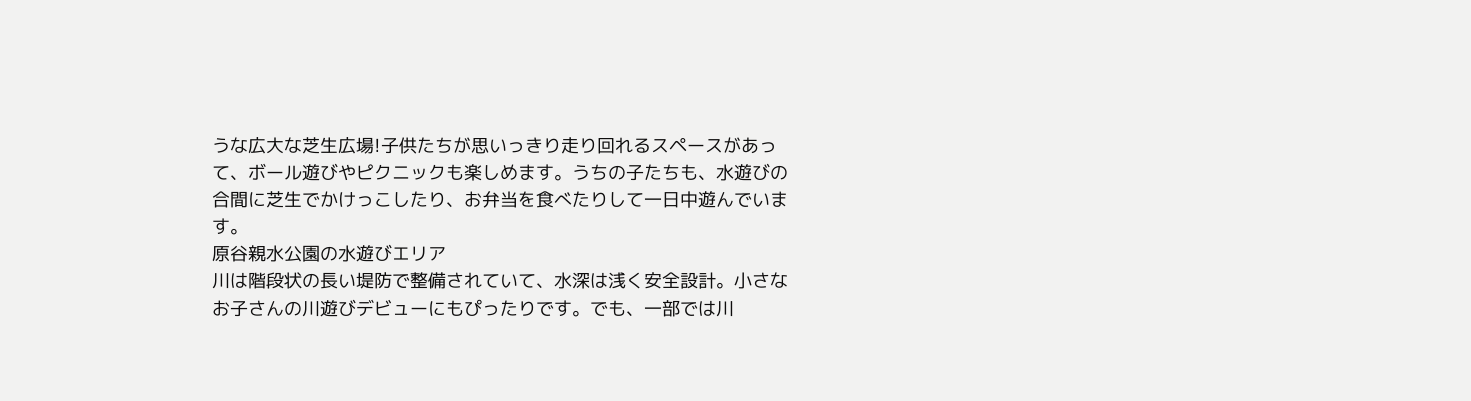うな広大な芝生広場!子供たちが思いっきり走り回れるスペースがあって、ボール遊びやピクニックも楽しめます。うちの子たちも、水遊びの合間に芝生でかけっこしたり、お弁当を食べたりして一日中遊んでいます。
原谷親水公園の水遊びエリア
川は階段状の長い堤防で整備されていて、水深は浅く安全設計。小さなお子さんの川遊びデビューにもぴったりです。でも、一部では川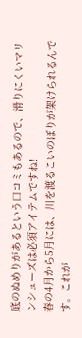底のぬめりがあるという口コミもあるので、滑りにくいマリンシューズは必須アイテムですね!
春の4月から5月には、川を渡るこいのぼりが架けられるんです。これが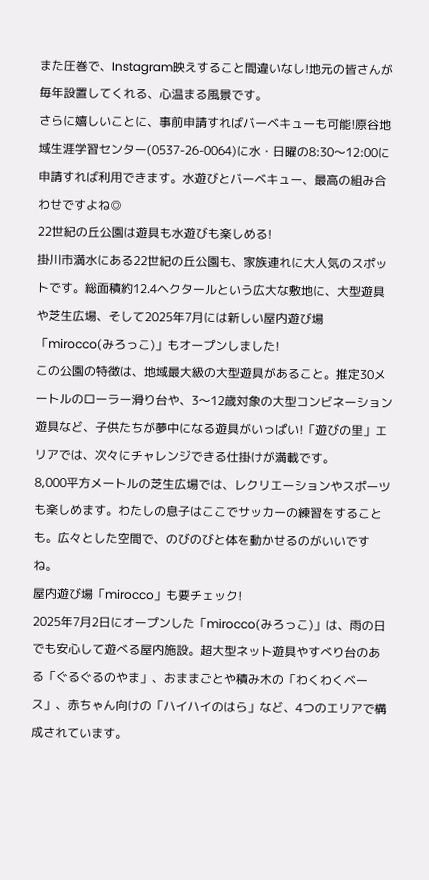また圧巻で、Instagram映えすること間違いなし!地元の皆さんが毎年設置してくれる、心温まる風景です。
さらに嬉しいことに、事前申請すればバーベキューも可能!原谷地域生涯学習センター(0537-26-0064)に水・日曜の8:30〜12:00に申請すれば利用できます。水遊びとバーベキュー、最高の組み合わせですよね◎
22世紀の丘公園は遊具も水遊びも楽しめる!
掛川市満水にある22世紀の丘公園も、家族連れに大人気のスポットです。総面積約12.4ヘクタールという広大な敷地に、大型遊具や芝生広場、そして2025年7月には新しい屋内遊び場「mirocco(みろっこ)」もオープンしました!
この公園の特徴は、地域最大級の大型遊具があること。推定30メートルのローラー滑り台や、3〜12歳対象の大型コンビネーション遊具など、子供たちが夢中になる遊具がいっぱい!「遊びの里」エリアでは、次々にチャレンジできる仕掛けが満載です。
8,000平方メートルの芝生広場では、レクリエーションやスポーツも楽しめます。わたしの息子はここでサッカーの練習をすることも。広々とした空間で、のびのびと体を動かせるのがいいですね。
屋内遊び場「mirocco」も要チェック!
2025年7月2日にオープンした「mirocco(みろっこ)」は、雨の日でも安心して遊べる屋内施設。超大型ネット遊具やすべり台のある「ぐるぐるのやま」、おままごとや積み木の「わくわくベース」、赤ちゃん向けの「ハイハイのはら」など、4つのエリアで構成されています。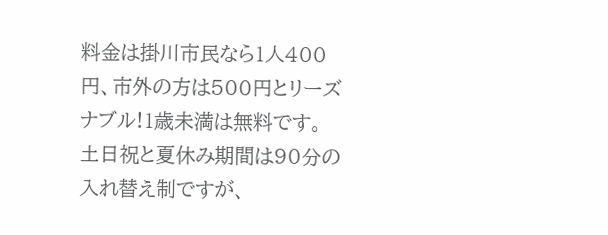料金は掛川市民なら1人400円、市外の方は500円とリーズナブル!1歳未満は無料です。土日祝と夏休み期間は90分の入れ替え制ですが、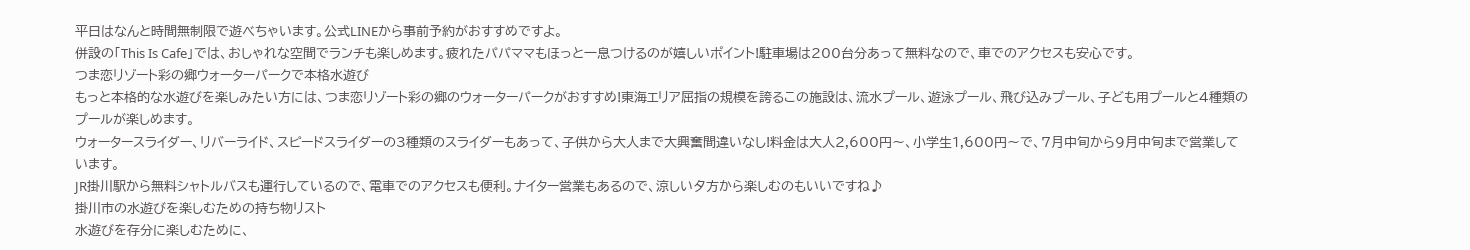平日はなんと時間無制限で遊べちゃいます。公式LINEから事前予約がおすすめですよ。
併設の「This Is Cafe」では、おしゃれな空間でランチも楽しめます。疲れたパパママもほっと一息つけるのが嬉しいポイント!駐車場は200台分あって無料なので、車でのアクセスも安心です。
つま恋リゾート彩の郷ウォーターパークで本格水遊び
もっと本格的な水遊びを楽しみたい方には、つま恋リゾート彩の郷のウォーターパークがおすすめ!東海エリア屈指の規模を誇るこの施設は、流水プール、遊泳プール、飛び込みプール、子ども用プールと4種類のプールが楽しめます。
ウォータースライダー、リバーライド、スピードスライダーの3種類のスライダーもあって、子供から大人まで大興奮間違いなし!料金は大人2,600円〜、小学生1,600円〜で、7月中旬から9月中旬まで営業しています。
JR掛川駅から無料シャトルバスも運行しているので、電車でのアクセスも便利。ナイター営業もあるので、涼しい夕方から楽しむのもいいですね♪
掛川市の水遊びを楽しむための持ち物リスト
水遊びを存分に楽しむために、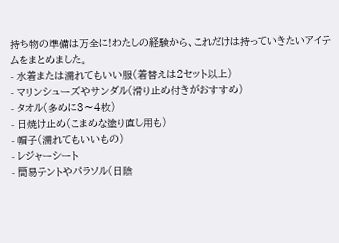持ち物の準備は万全に!わたしの経験から、これだけは持っていきたいアイテムをまとめました。
- 水着または濡れてもいい服(着替えは2セット以上)
- マリンシューズやサンダル(滑り止め付きがおすすめ)
- タオル(多めに3〜4枚)
- 日焼け止め(こまめな塗り直し用も)
- 帽子(濡れてもいいもの)
- レジャーシート
- 簡易テントやパラソル(日陰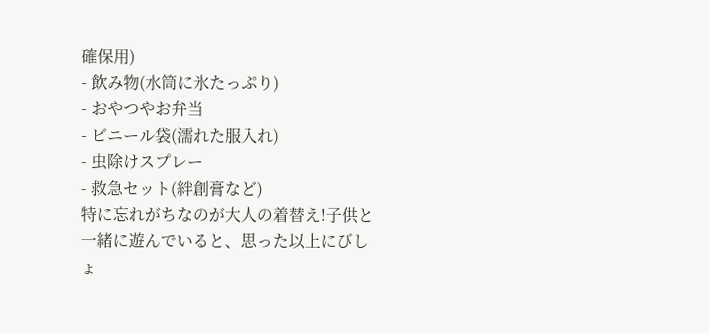確保用)
- 飲み物(水筒に氷たっぷり)
- おやつやお弁当
- ビニール袋(濡れた服入れ)
- 虫除けスプレー
- 救急セット(絆創膏など)
特に忘れがちなのが大人の着替え!子供と一緒に遊んでいると、思った以上にびしょ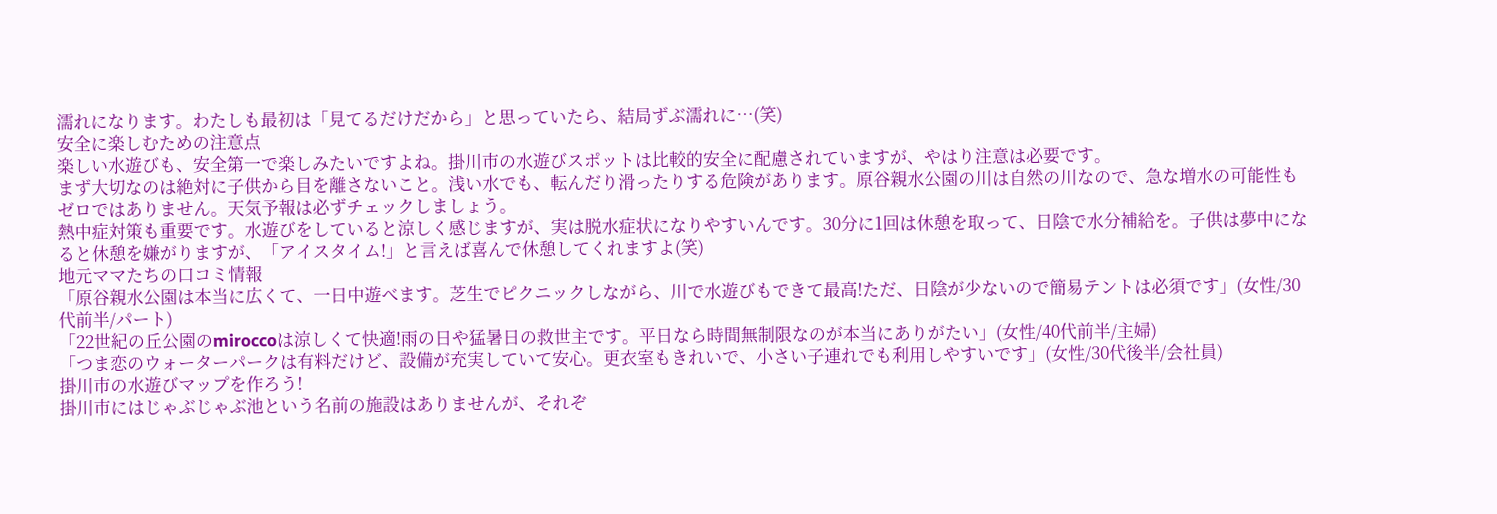濡れになります。わたしも最初は「見てるだけだから」と思っていたら、結局ずぶ濡れに…(笑)
安全に楽しむための注意点
楽しい水遊びも、安全第一で楽しみたいですよね。掛川市の水遊びスポットは比較的安全に配慮されていますが、やはり注意は必要です。
まず大切なのは絶対に子供から目を離さないこと。浅い水でも、転んだり滑ったりする危険があります。原谷親水公園の川は自然の川なので、急な増水の可能性もゼロではありません。天気予報は必ずチェックしましょう。
熱中症対策も重要です。水遊びをしていると涼しく感じますが、実は脱水症状になりやすいんです。30分に1回は休憩を取って、日陰で水分補給を。子供は夢中になると休憩を嫌がりますが、「アイスタイム!」と言えば喜んで休憩してくれますよ(笑)
地元ママたちの口コミ情報
「原谷親水公園は本当に広くて、一日中遊べます。芝生でピクニックしながら、川で水遊びもできて最高!ただ、日陰が少ないので簡易テントは必須です」(女性/30代前半/パート)
「22世紀の丘公園のmiroccoは涼しくて快適!雨の日や猛暑日の救世主です。平日なら時間無制限なのが本当にありがたい」(女性/40代前半/主婦)
「つま恋のウォーターパークは有料だけど、設備が充実していて安心。更衣室もきれいで、小さい子連れでも利用しやすいです」(女性/30代後半/会社員)
掛川市の水遊びマップを作ろう!
掛川市にはじゃぶじゃぶ池という名前の施設はありませんが、それぞ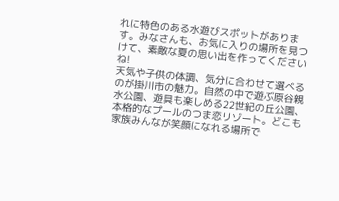れに特色のある水遊びスポットがあります。みなさんも、お気に入りの場所を見つけて、素敵な夏の思い出を作ってくださいね!
天気や子供の体調、気分に合わせて選べるのが掛川市の魅力。自然の中で遊ぶ原谷親水公園、遊具も楽しめる22世紀の丘公園、本格的なプールのつま恋リゾート。どこも家族みんなが笑顔になれる場所で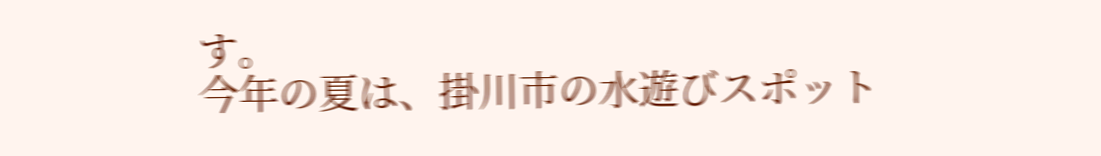す。
今年の夏は、掛川市の水遊びスポット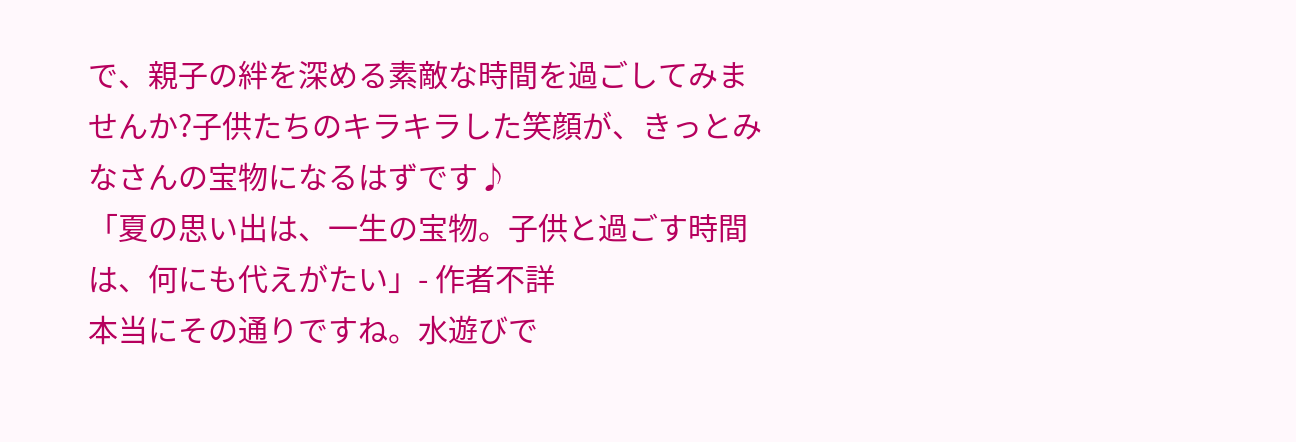で、親子の絆を深める素敵な時間を過ごしてみませんか?子供たちのキラキラした笑顔が、きっとみなさんの宝物になるはずです♪
「夏の思い出は、一生の宝物。子供と過ごす時間は、何にも代えがたい」- 作者不詳
本当にその通りですね。水遊びで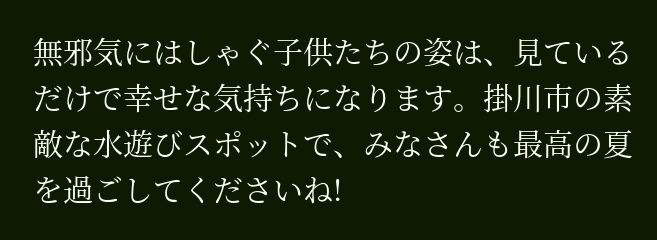無邪気にはしゃぐ子供たちの姿は、見ているだけで幸せな気持ちになります。掛川市の素敵な水遊びスポットで、みなさんも最高の夏を過ごしてくださいね!